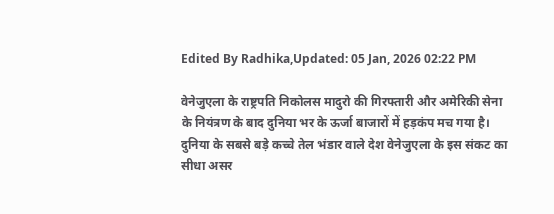Edited By Radhika,Updated: 05 Jan, 2026 02:22 PM

वेनेजुएला के राष्ट्रपति निकोलस मादुरो की गिरफ्तारी और अमेरिकी सेना के नियंत्रण के बाद दुनिया भर के ऊर्जा बाजारों में हड़कंप मच गया है। दुनिया के सबसे बड़े कच्चे तेल भंडार वाले देश वेनेजुएला के इस संकट का सीधा असर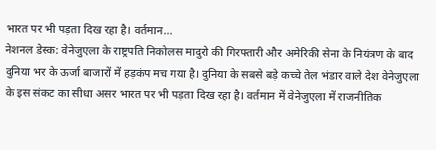भारत पर भी पड़ता दिख रहा है। वर्तमान...
नेशनल डेस्क: वेनेजुएला के राष्ट्रपति निकोलस मादुरो की गिरफ्तारी और अमेरिकी सेना के नियंत्रण के बाद दुनिया भर के ऊर्जा बाजारों में हड़कंप मच गया है। दुनिया के सबसे बड़े कच्चे तेल भंडार वाले देश वेनेजुएला के इस संकट का सीधा असर भारत पर भी पड़ता दिख रहा है। वर्तमान में वेनेजुएला में राजनीतिक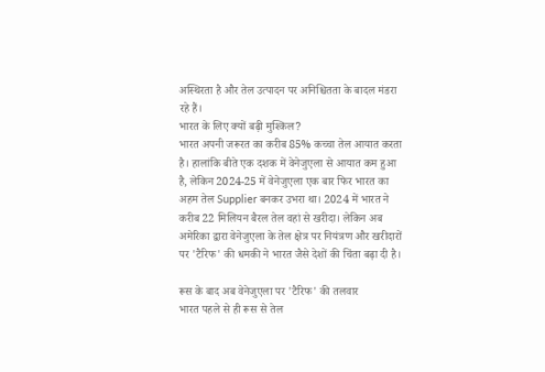अस्थिरता है और तेल उत्पादन पर अनिश्चितता के बादल मंडरा रहे हैं।
भारत के लिए क्यों बढ़ी मुश्किल?
भारत अपनी जरूरत का करीब 85% कच्चा तेल आयात करता है। हालांकि बीते एक दशक में वेनेजुएला से आयात कम हुआ है, लेकिन 2024-25 में वेनेजुएला एक बार फिर भारत का अहम तेल Supplier बनकर उभरा था। 2024 में भारत ने करीब 22 मिलियन बैरल तेल वहां से खरीदा। लेकिन अब अमेरिका द्वारा वेनेजुएला के तेल क्षेत्र पर नियंत्रण और खरीदारों पर 'टैरिफ' की धमकी ने भारत जैसे देशों की चिंता बढ़ा दी है।

रूस के बाद अब वेनेजुएला पर 'टैरिफ' की तलवार
भारत पहले से ही रूस से तेल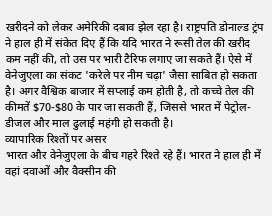खरीदने को लेकर अमेरिकी दबाव झेल रहा है। राष्ट्रपति डोनाल्ड ट्रंप ने हाल ही में संकेत दिए हैं कि यदि भारत ने रूसी तेल की खरीद कम नहीं की, तो उस पर भारी टैरिफ लगाए जा सकते हैं। ऐसे में वेनेजुएला का संकट 'करेले पर नीम चढ़ा' जैसा साबित हो सकता है। अगर वैश्विक बाजार में सप्लाई कम होती है, तो कच्चे तेल की कीमतें $70-$80 के पार जा सकती हैं, जिससे भारत में पेट्रोल-डीजल और माल ढुलाई महंगी हो सकती है।
व्यापारिक रिश्तों पर असर
भारत और वेनेजुएला के बीच गहरे रिश्ते रहे हैं। भारत ने हाल ही में वहां दवाओं और वैक्सीन की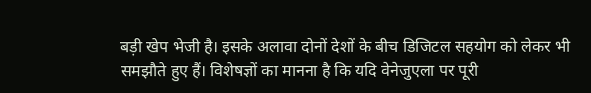बड़ी खेप भेजी है। इसके अलावा दोनों देशों के बीच डिजिटल सहयोग को लेकर भी समझौते हुए हैं। विशेषज्ञों का मानना है कि यदि वेनेजुएला पर पूरी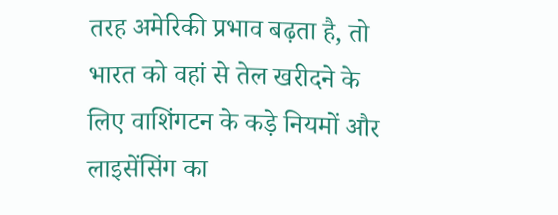तरह अमेरिकी प्रभाव बढ़ता है, तो भारत को वहां से तेल खरीदने के लिए वाशिंगटन के कड़े नियमों और लाइसेंसिंग का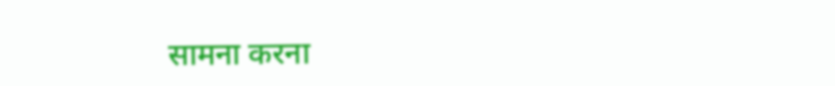सामना करना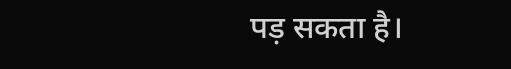पड़ सकता है।